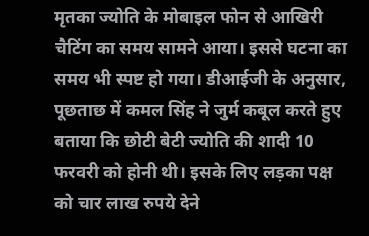मृतका ज्योति के मोबाइल फोन से आखिरी चैटिंग का समय सामने आया। इससे घटना का समय भी स्पष्ट हो गया। डीआईजी के अनुसार, पूछताछ में कमल सिंह ने जुर्म कबूल करते हुए बताया कि छोटी बेटी ज्योति की शादी 10 फरवरी को होनी थी। इसके लिए लड़का पक्ष को चार लाख रुपये देने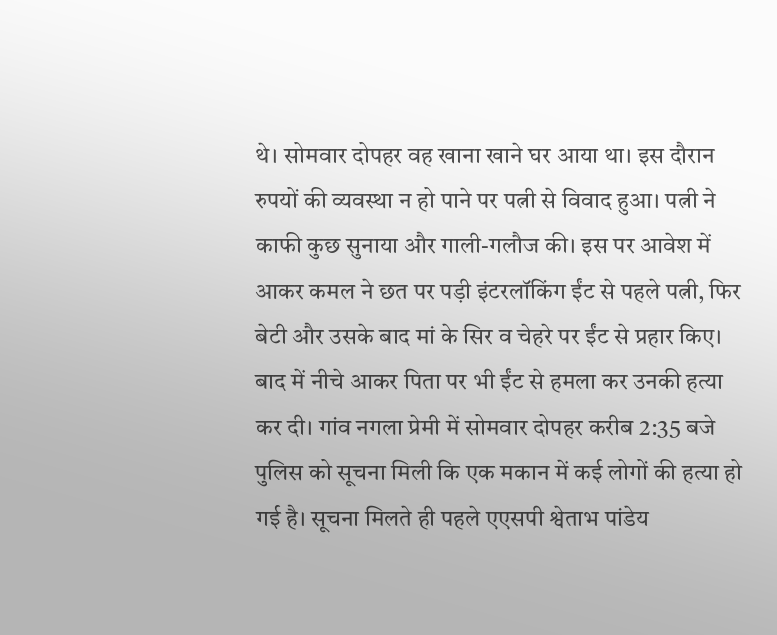थे। सोमवार दोपहर वह खाना खाने घर आया था। इस दौरान रुपयों की व्यवस्था न हो पाने पर पत्नी से विवाद हुआ। पत्नी ने काफी कुछ सुनाया और गाली-गलौज की। इस पर आवेश में आकर कमल ने छत पर पड़ी इंटरलॉकिंग ईंट से पहले पत्नी, फिर बेटी और उसके बाद मां के सिर व चेहरे पर ईंट से प्रहार किए। बाद में नीचे आकर पिता पर भी ईंट से हमला कर उनकी हत्या कर दी। गांव नगला प्रेमी में सोमवार दोपहर करीब 2:35 बजे पुलिस को सूचना मिली कि एक मकान में कई लोगों की हत्या हो गई है। सूचना मिलते ही पहले एएसपी श्वेताभ पांडेय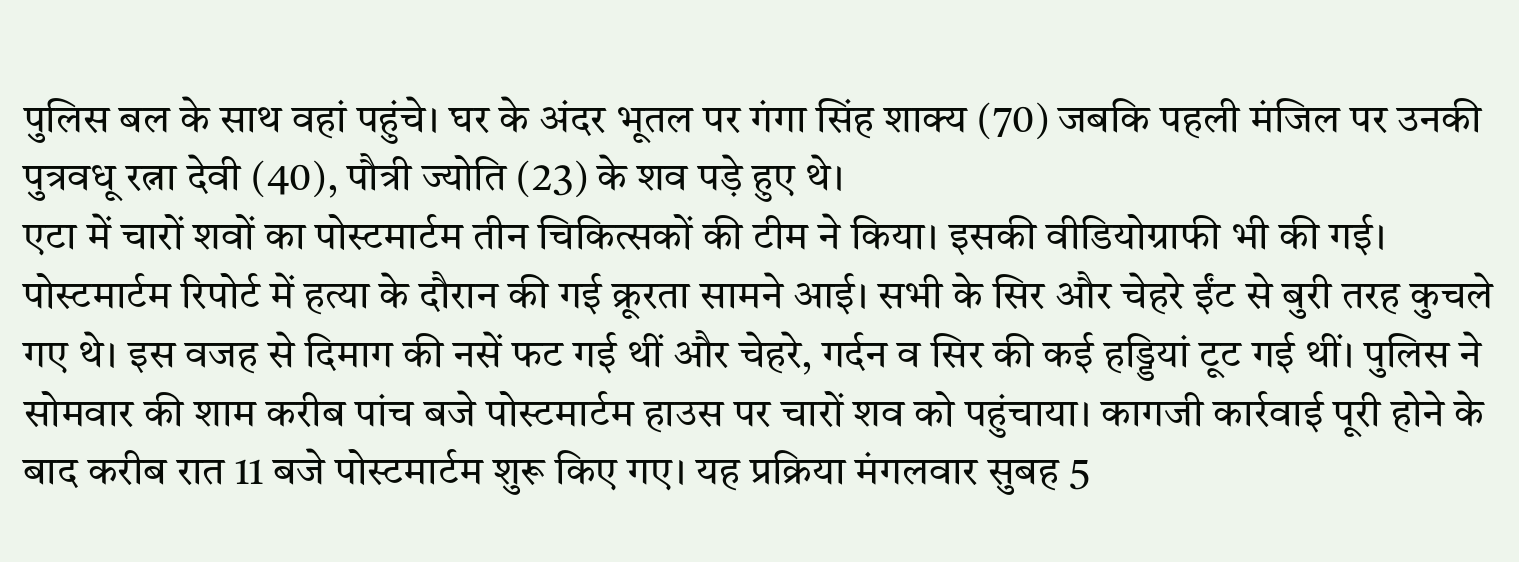पुलिस बल के साथ वहां पहुंचे। घर के अंदर भूतल पर गंगा सिंह शाक्य (70) जबकि पहली मंजिल पर उनकी पुत्रवधू रत्ना देवी (40), पौत्री ज्योति (23) के शव पड़े हुए थे।
एटा में चारों शवों का पोस्टमार्टम तीन चिकित्सकों की टीम ने किया। इसकी वीडियोग्राफी भी की गई। पोस्टमार्टम रिपोर्ट में हत्या के दौरान की गई क्रूरता सामने आई। सभी के सिर और चेहरे ईंट से बुरी तरह कुचले गए थे। इस वजह से दिमाग की नसें फट गई थीं और चेहरे, गर्दन व सिर की कई हड्डियां टूट गई थीं। पुलिस ने सोमवार की शाम करीब पांच बजे पोस्टमार्टम हाउस पर चारों शव को पहुंचाया। कागजी कार्रवाई पूरी होने के बाद करीब रात 11 बजे पोस्टमार्टम शुरू किए गए। यह प्रक्रिया मंगलवार सुबह 5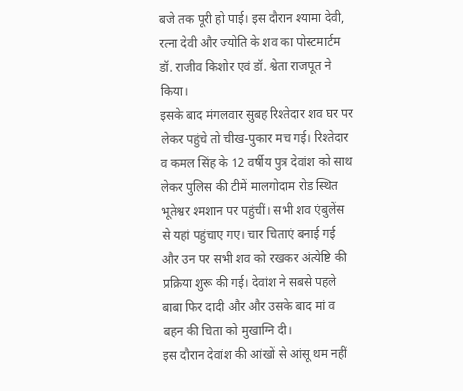बजे तक पूरी हो पाई। इस दौरान श्यामा देवी, रत्ना देवी और ज्योति के शव का पोस्टमार्टम डॉ. राजीव किशोर एवं डॉ. श्वेता राजपूत ने किया।
इसके बाद मंगलवार सुबह रिश्तेदार शव घर पर लेकर पहुंचे तो चीख-पुकार मच गई। रिश्तेदार व कमल सिंह के 12 वर्षीय पुत्र देवांश को साथ लेकर पुलिस की टीमें मालगोदाम रोड स्थित भूतेश्वर श्मशान पर पहुंचीं। सभी शव एंबुलेंस से यहां पहुंचाए गए। चार चिताएं बनाई गई और उन पर सभी शव को रखकर अंत्येष्टि की प्रक्रिया शुरू की गई। देवांश ने सबसे पहले बाबा फिर दादी और और उसके बाद मां व बहन की चिता को मुखाग्नि दी।
इस दौरान देवांश की आंखों से आंसू थम नहीं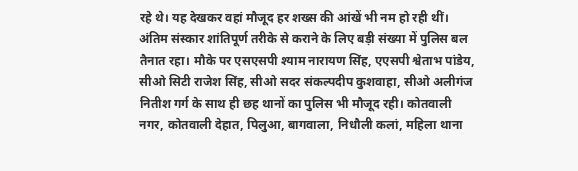रहे थे। यह देखकर वहां मौजूद हर शख्स की आंखें भी नम हो रही थीं। अंतिम संस्कार शांतिपूर्ण तरीके से कराने के लिए बड़ी संख्या में पुलिस बल तैनात रहा। मौके पर एसएसपी श्याम नारायण सिंह, एएसपी श्वेताभ पांडेय, सीओ सिटी राजेश सिंह, सीओ सदर संकल्पदीप कुशवाहा, सीओ अलीगंज नितीश गर्ग के साथ ही छह थानों का पुलिस भी मौजूद रही। कोतवाली नगर, कोतवाली देहात, पिलुआ, बागवाला, निधौली कलां, महिला थाना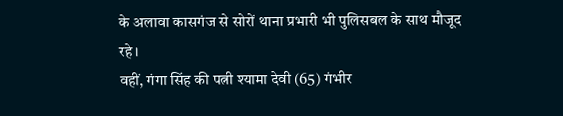के अलावा कासगंज से सोरों थाना प्रभारी भी पुलिसबल के साथ मौजूद रहे।
वहीं, गंगा सिंह की पत्नी श्यामा देवी (65) गंभीर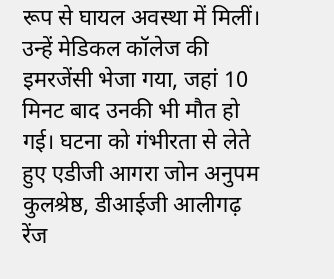रूप से घायल अवस्था में मिलीं। उन्हें मेडिकल कॉलेज की इमरजेंसी भेजा गया, जहां 10 मिनट बाद उनकी भी मौत हो गई। घटना को गंभीरता से लेते हुए एडीजी आगरा जोन अनुपम कुलश्रेष्ठ, डीआईजी आलीगढ़ रेंज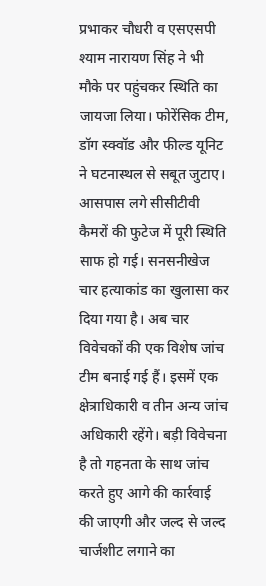प्रभाकर चौधरी व एसएसपी श्याम नारायण सिंह ने भी मौके पर पहुंचकर स्थिति का जायजा लिया। फोरेंसिक टीम, डॉग स्क्वॉड और फील्ड यूनिट ने घटनास्थल से सबूत जुटाए। आसपास लगे सीसीटीवी कैमरों की फुटेज में पूरी स्थिति साफ हो गई। सनसनीखेज चार हत्याकांड का खुलासा कर दिया गया है। अब चार विवेचकों की एक विशेष जांच टीम बनाई गई हैं। इसमें एक क्षेत्राधिकारी व तीन अन्य जांच अधिकारी रहेंगे। बड़ी विवेचना है तो गहनता के साथ जांच करते हुए आगे की कार्रवाई की जाएगी और जल्द से जल्द चार्जशीट लगाने का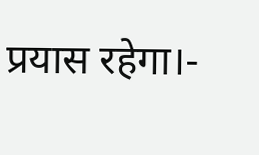प्रयास रहेगा।-